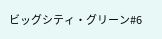ビッグシティ・グリーン#6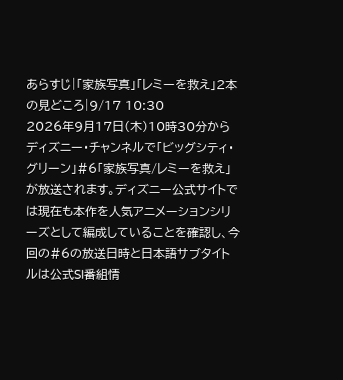あらすじ|「家族写真」「レミーを救え」2本の見どころ|9/17 10:30
2026年9月17日(木)10時30分からディズニー・チャンネルで「ビッグシティ・グリーン」#6「家族写真/レミーを救え」が放送されます。ディズニー公式サイトでは現在も本作を人気アニメーションシリーズとして編成していることを確認し、今回の#6の放送日時と日本語サブタイトルは公式SI番組情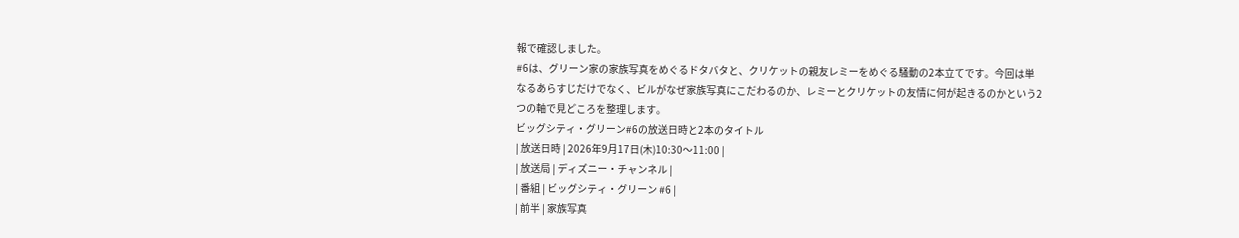報で確認しました。
#6は、グリーン家の家族写真をめぐるドタバタと、クリケットの親友レミーをめぐる騒動の2本立てです。今回は単なるあらすじだけでなく、ビルがなぜ家族写真にこだわるのか、レミーとクリケットの友情に何が起きるのかという2つの軸で見どころを整理します。
ビッグシティ・グリーン#6の放送日時と2本のタイトル
| 放送日時 | 2026年9月17日(木)10:30〜11:00 |
| 放送局 | ディズニー・チャンネル |
| 番組 | ビッグシティ・グリーン #6 |
| 前半 | 家族写真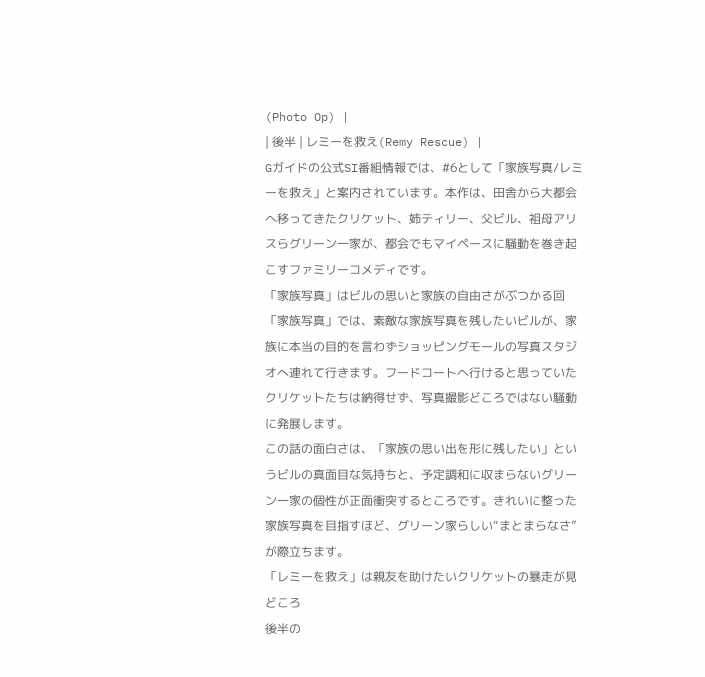(Photo Op) |
| 後半 | レミーを救え(Remy Rescue) |
Gガイドの公式SI番組情報では、#6として「家族写真/レミーを救え」と案内されています。本作は、田舎から大都会へ移ってきたクリケット、姉ティリー、父ビル、祖母アリスらグリーン一家が、都会でもマイペースに騒動を巻き起こすファミリーコメディです。
「家族写真」はビルの思いと家族の自由さがぶつかる回
「家族写真」では、素敵な家族写真を残したいビルが、家族に本当の目的を言わずショッピングモールの写真スタジオへ連れて行きます。フードコートへ行けると思っていたクリケットたちは納得せず、写真撮影どころではない騒動に発展します。
この話の面白さは、「家族の思い出を形に残したい」というビルの真面目な気持ちと、予定調和に収まらないグリーン一家の個性が正面衝突するところです。きれいに整った家族写真を目指すほど、グリーン家らしい“まとまらなさ”が際立ちます。
「レミーを救え」は親友を助けたいクリケットの暴走が見どころ
後半の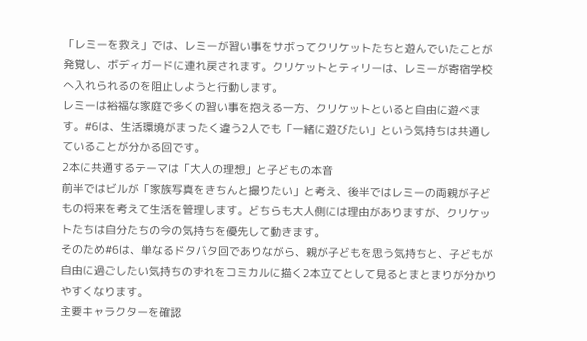「レミーを救え」では、レミーが習い事をサボってクリケットたちと遊んでいたことが発覚し、ボディガードに連れ戻されます。クリケットとティリーは、レミーが寄宿学校へ入れられるのを阻止しようと行動します。
レミーは裕福な家庭で多くの習い事を抱える一方、クリケットといると自由に遊べます。#6は、生活環境がまったく違う2人でも「一緒に遊びたい」という気持ちは共通していることが分かる回です。
2本に共通するテーマは「大人の理想」と子どもの本音
前半ではビルが「家族写真をきちんと撮りたい」と考え、後半ではレミーの両親が子どもの将来を考えて生活を管理します。どちらも大人側には理由がありますが、クリケットたちは自分たちの今の気持ちを優先して動きます。
そのため#6は、単なるドタバタ回でありながら、親が子どもを思う気持ちと、子どもが自由に過ごしたい気持ちのずれをコミカルに描く2本立てとして見るとまとまりが分かりやすくなります。
主要キャラクターを確認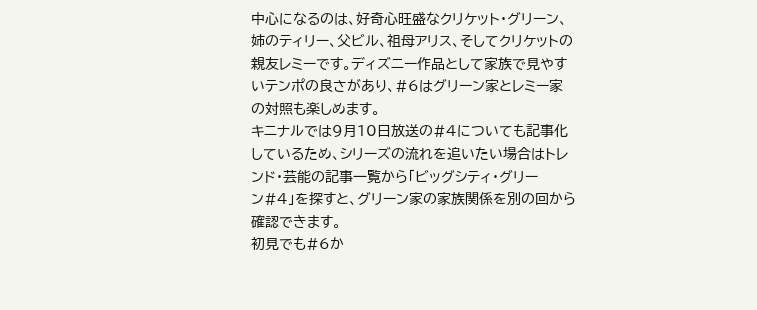中心になるのは、好奇心旺盛なクリケット・グリーン、姉のティリー、父ビル、祖母アリス、そしてクリケットの親友レミーです。ディズニー作品として家族で見やすいテンポの良さがあり、#6はグリーン家とレミー家の対照も楽しめます。
キニナルでは9月10日放送の#4についても記事化しているため、シリーズの流れを追いたい場合はトレンド・芸能の記事一覧から「ビッグシティ・グリーン#4」を探すと、グリーン家の家族関係を別の回から確認できます。
初見でも#6か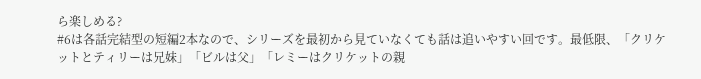ら楽しめる?
#6は各話完結型の短編2本なので、シリーズを最初から見ていなくても話は追いやすい回です。最低限、「クリケットとティリーは兄妹」「ビルは父」「レミーはクリケットの親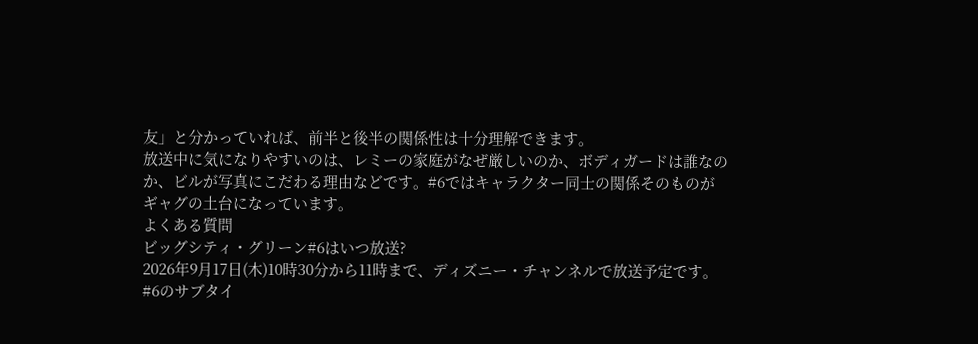友」と分かっていれば、前半と後半の関係性は十分理解できます。
放送中に気になりやすいのは、レミーの家庭がなぜ厳しいのか、ボディガードは誰なのか、ビルが写真にこだわる理由などです。#6ではキャラクター同士の関係そのものがギャグの土台になっています。
よくある質問
ビッグシティ・グリーン#6はいつ放送?
2026年9月17日(木)10時30分から11時まで、ディズニー・チャンネルで放送予定です。
#6のサブタイ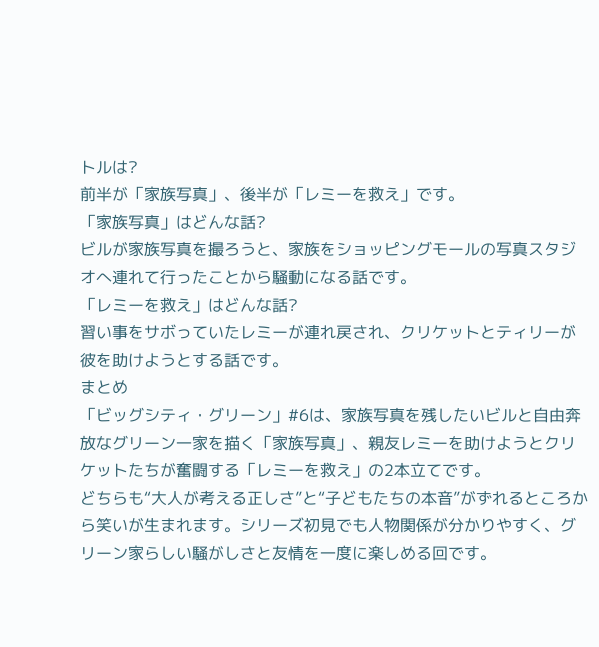トルは?
前半が「家族写真」、後半が「レミーを救え」です。
「家族写真」はどんな話?
ビルが家族写真を撮ろうと、家族をショッピングモールの写真スタジオへ連れて行ったことから騒動になる話です。
「レミーを救え」はどんな話?
習い事をサボっていたレミーが連れ戻され、クリケットとティリーが彼を助けようとする話です。
まとめ
「ビッグシティ・グリーン」#6は、家族写真を残したいビルと自由奔放なグリーン一家を描く「家族写真」、親友レミーを助けようとクリケットたちが奮闘する「レミーを救え」の2本立てです。
どちらも“大人が考える正しさ”と“子どもたちの本音”がずれるところから笑いが生まれます。シリーズ初見でも人物関係が分かりやすく、グリーン家らしい騒がしさと友情を一度に楽しめる回です。